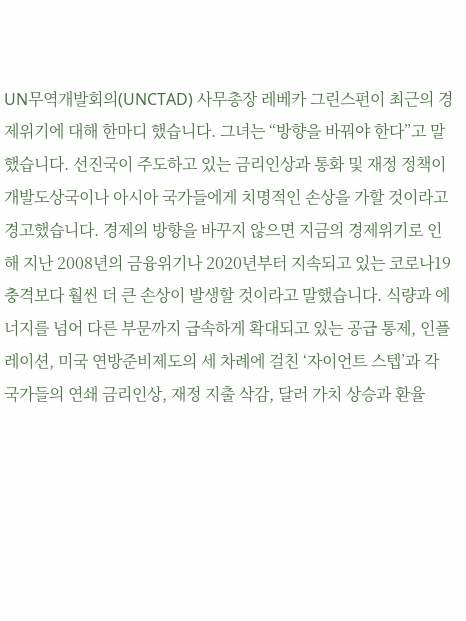UN무역개발회의(UNCTAD) 사무총장 레베카 그린스펀이 최근의 경제위기에 대해 한마디 했습니다. 그녀는 “방향을 바꿔야 한다”고 말했습니다. 선진국이 주도하고 있는 금리인상과 통화 및 재정 정책이 개발도상국이나 아시아 국가들에게 치명적인 손상을 가할 것이라고 경고했습니다. 경제의 방향을 바꾸지 않으면 지금의 경제위기로 인해 지난 2008년의 금융위기나 2020년부터 지속되고 있는 코로나19 충격보다 훨씬 더 큰 손상이 발생할 것이라고 말했습니다. 식량과 에너지를 넘어 다른 부문까지 급속하게 확대되고 있는 공급 통제, 인플레이션, 미국 연방준비제도의 세 차례에 걸친 ‘자이언트 스텝’과 각 국가들의 연쇄 금리인상, 재정 지출 삭감, 달러 가치 상승과 환율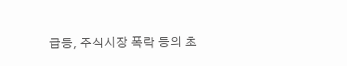급등, 주식시장 폭락 등의 초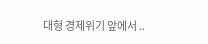대형 경제위기 앞에서 ..